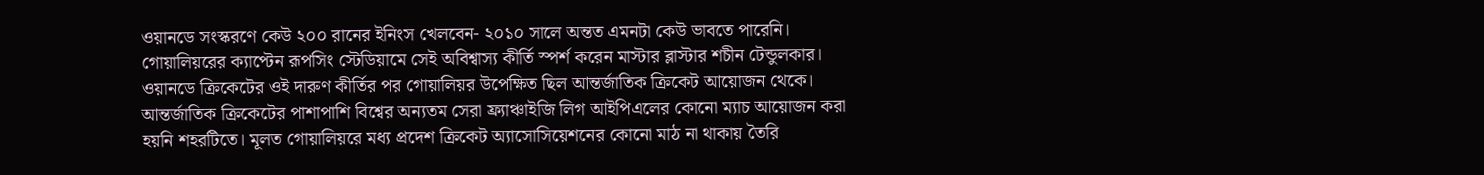ওয়ানডে সংস্করণে কেউ ২০০ রানের ইনিংস খেলবেন- ২০১০ সালে অন্তত এমনটা কেউ ভাবতে পারেনি। গোয়ালিয়রের ক্যাপ্টেন রূপসিং স্টেডিয়ামে সেই অবিশ্বাস্য কীর্তি স্পর্শ করেন মাস্টার ব্লাস্টার শচীন টেন্ডুলকার। ওয়ানডে ক্রিকেটের ওই দারুণ কীর্তির পর গোয়ালিয়র উপেক্ষিত ছিল আন্তর্জাতিক ক্রিকেট আয়োজন থেকে। আন্তর্জাতিক ক্রিকেটের পাশাপাশি বিশ্বের অন্যতম সেরা ফ্র্যাঞ্চাইজি লিগ আইপিএলের কোনো ম্যাচ আয়োজন করা হয়নি শহরটিতে। মূলত গোয়ালিয়রে মধ্য প্রদেশ ক্রিকেট অ্যাসোসিয়েশনের কোনো মাঠ না থাকায় তৈরি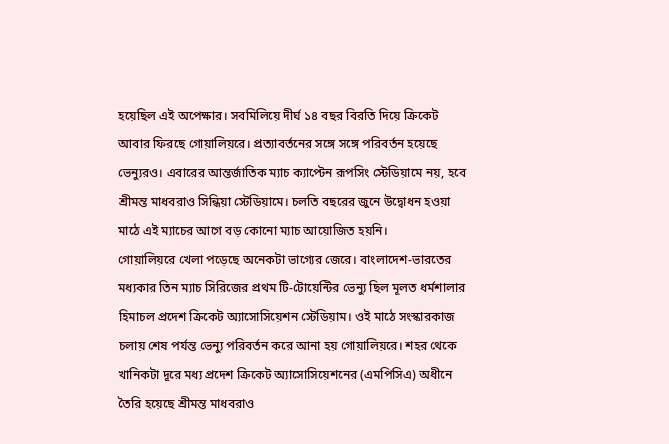হয়েছিল এই অপেক্ষার। সবমিলিয়ে দীর্ঘ ১৪ বছর বিরতি দিয়ে ক্রিকেট আবার ফিরছে গোয়ালিয়রে। প্রত্যাবর্তনের সঙ্গে সঙ্গে পরিবর্তন হয়েছে ভেন্যুরও। এবারের আন্তর্জাতিক ম্যাচ ক্যাপ্টেন রূপসিং স্টেডিয়ামে নয়, হবে শ্রীমন্ত মাধবরাও সিন্ধিয়া স্টেডিয়ামে। চলতি বছরের জুনে উদ্বোধন হওয়া মাঠে এই ম্যাচের আগে বড় কোনো ম্যাচ আয়োজিত হয়নি।
গোয়ালিয়রে খেলা পড়েছে অনেকটা ভাগ্যের জেরে। বাংলাদেশ-ভারতের মধ্যকার তিন ম্যাচ সিরিজের প্রথম টি-টোয়েন্টির ভেন্যু ছিল মূলত ধর্মশালার হিমাচল প্রদেশ ক্রিকেট অ্যাসোসিয়েশন স্টেডিয়াম। ওই মাঠে সংস্কারকাজ চলায় শেষ পর্যন্ত ভেন্যু পরিবর্তন করে আনা হয় গোয়ালিয়রে। শহর থেকে খানিকটা দূরে মধ্য প্রদেশ ক্রিকেট অ্যাসোসিয়েশনের (এমপিসিএ) অধীনে তৈরি হয়েছে শ্রীমন্ত মাধবরাও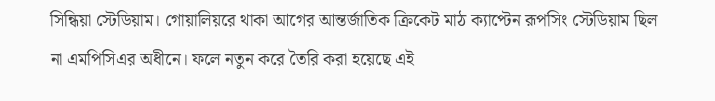সিন্ধিয়া স্টেডিয়াম। গোয়ালিয়রে থাকা আগের আন্তর্জাতিক ক্রিকেট মাঠ ক্যাপ্টেন রূপসিং স্টেডিয়াম ছিল না এমপিসিএর অধীনে। ফলে নতুন করে তৈরি করা হয়েছে এই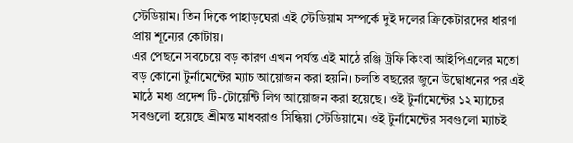স্টেডিয়াম। তিন দিকে পাহাড়ঘেরা এই স্টেডিয়াম সম্পর্কে দুই দলের ক্রিকেটারদের ধারণা প্রায় শূন্যের কোটায়।
এর পেছনে সবচেয়ে বড় কারণ এখন পর্যন্ত এই মাঠে রঞ্জি ট্রফি কিংবা আইপিএলের মতো বড় কোনো টুর্নামেন্টের ম্যাচ আয়োজন করা হয়নি। চলতি বছরের জুনে উদ্বোধনের পর এই মাঠে মধ্য প্রদেশ টি-টোয়েন্টি লিগ আয়োজন করা হয়েছে। ওই টুর্নামেন্টের ১২ ম্যাচের সবগুলো হয়েছে শ্রীমন্ত মাধবরাও সিন্ধিয়া স্টেডিয়ামে। ওই টুর্নামেন্টের সবগুলো ম্যাচই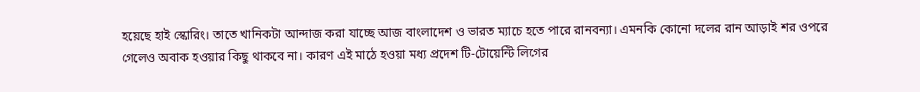হয়েছে হাই স্কোরিং। তাতে খানিকটা আন্দাজ করা যাচ্ছে আজ বাংলাদেশ ও ভারত ম্যাচে হতে পারে রানবন্যা। এমনকি কোনো দলের রান আড়াই শর ওপরে গেলেও অবাক হওয়ার কিছু থাকবে না। কারণ এই মাঠে হওয়া মধ্য প্রদেশ টি-টোয়েন্টি লিগের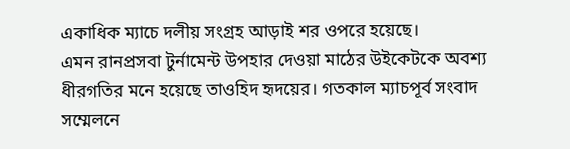একাধিক ম্যাচে দলীয় সংগ্রহ আড়াই শর ওপরে হয়েছে।
এমন রানপ্রসবা টুর্নামেন্ট উপহার দেওয়া মাঠের উইকেটকে অবশ্য ধীরগতির মনে হয়েছে তাওহিদ হৃদয়ের। গতকাল ম্যাচপূর্ব সংবাদ সম্মেলনে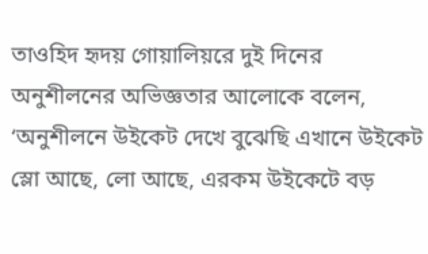তাওহিদ হৃদয় গোয়ালিয়রে দুই দিনের অনুশীলনের অভিজ্ঞতার আলোকে বলেন, ‘অনুশীলনে উইকেট দেখে বুঝেছি এখানে উইকেট স্লো আছে, লো আছে, এরকম উইকেটে বড়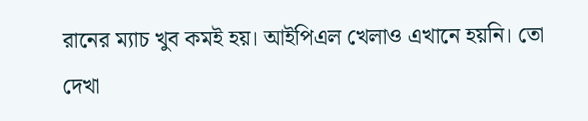রানের ম্যাচ খুব কমই হয়। আইপিএল খেলাও এখানে হয়নি। তো দেখা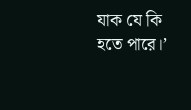যাক যে কি হতে পারে।’